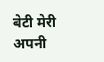बेटी मेरी अपनी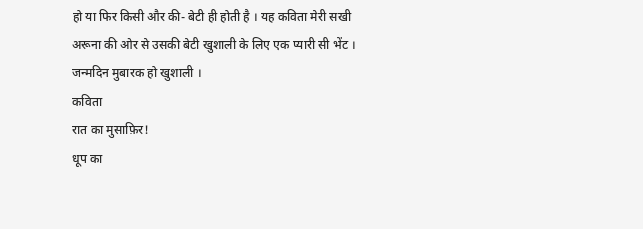हो या फिर किसी और की- बेटी ही होती है । यह कविता मेरी सखी अरूना की ओर से उसकी बेटी खुशाली के लिए एक प्यारी सी भेंट । जन्मदिन मुबारक हो खुशाली ।
कविता
रात का मुसाफ़िर!
धूप का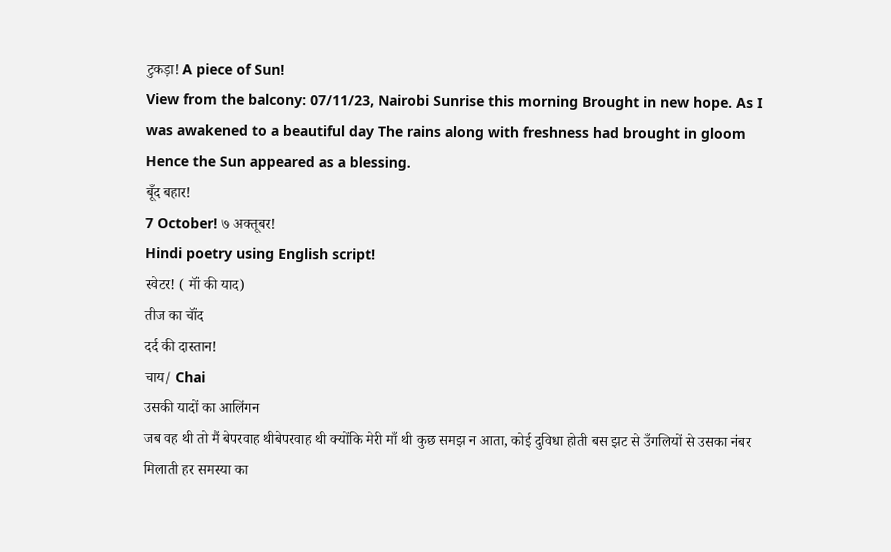टुकड़ा! A piece of Sun!
View from the balcony: 07/11/23, Nairobi Sunrise this morning Brought in new hope. As I was awakened to a beautiful day The rains along with freshness had brought in gloom Hence the Sun appeared as a blessing.
बूँद बहार!
7 October! ७ अक्तूबर!
Hindi poetry using English script!
स्वेटर! ( मॉं की याद)
तीज का चॉंद
दर्द की दास्तान!
चाय/ Chai
उसकी यादों का आलिंगन
जब वह थी तो मैं बेपरवाह थीबेपरवाह थी क्योंकि मेरी माँ थी कुछ समझ न आता, कोई दुविधा होती बस झट से उँगलियों से उसका नंबर मिलाती हर समस्या का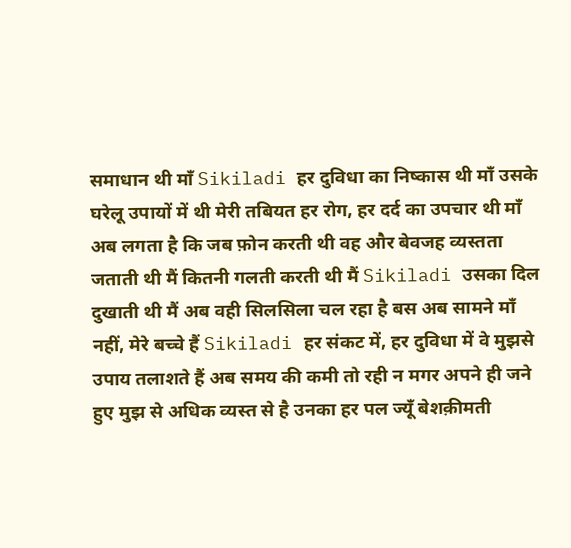समाधान थी मॉं Sikiladi हर दुविधा का निष्कास थी मॉं उसके घरेलू उपायों में थी मेरी तबियत हर रोग, हर दर्द का उपचार थी मॉं अब लगता है कि जब फ़ोन करती थी वह और बेवजह व्यस्तता जताती थी मैं कितनी गलती करती थी मैं Sikiladi उसका दिल दुखाती थी मैं अब वही सिलसिला चल रहा है बस अब सामने मॉं नहीं, मेरे बच्चे हैं Sikiladi हर संकट में, हर दुविधा में वे मुझसे उपाय तलाशते हैं अब समय की कमी तो रही न मगर अपने ही जने हुए मुझ से अधिक व्यस्त से है उनका हर पल ज्यूँ बेशक़ीमती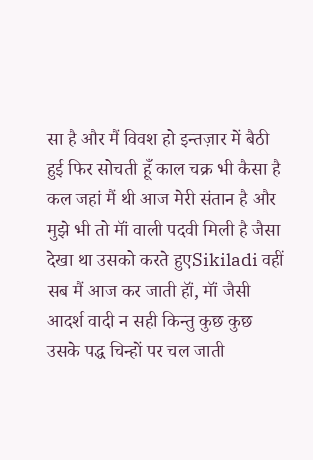सा है और मैं विवश हो इन्तज़ार में बैठी हुई फिर सोचती हूँ काल चक्र भी कैसा है कल जहां मैं थी आज मेरी संतान है और मुझे भी तो मॉं वाली पदवी मिली है जैसा देखा था उसको करते हुएSikiladi वहीं सब मैं आज कर जाती हॉं, मॉं जैसी आदर्श वादी न सही किन्तु कुछ कुछ उसके पद्ध चिन्हों पर चल जाती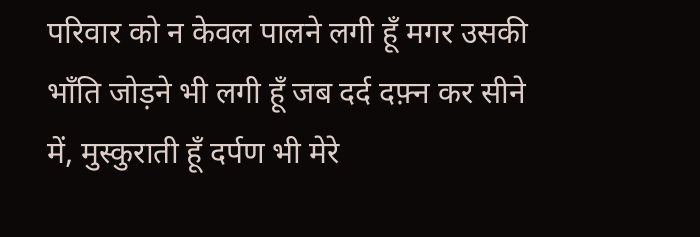परिवार को न केवल पालने लगी हूँ मगर उसकी भाँति जोड़ने भी लगी हूँ जब दर्द दफ़्न कर सीने में, मुस्कुराती हूँ दर्पण भी मेरे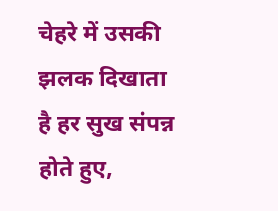चेहरे में उसकी झलक दिखाता है हर सुख संपन्न होते हुए,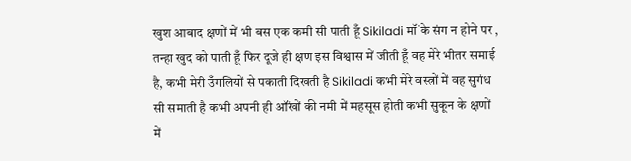खुश आबाद क्षणों में भी बस एक कमी सी पाती हूँ Sikiladi मॉं के संग न होने पर , तन्हा खुद को पाती हूँ फिर दूजे ही क्षण इस विश्वास में जीती हूँ वह मेरे भीतर समाई है, कभी मेरी उँगलियों से पकाती दिखती है Sikiladi कभी मेरे वस्त्रों में वह सुगंध सी समाती है कभी अपनी ही ऑंखों की नमी में महसूस होती कभी सुकून के क्षणों में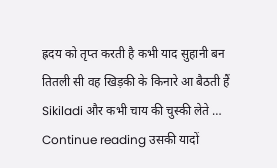ह्रदय को तृप्त करती है कभी याद सुहानी बन तितली सी वह खिड़की के किनारे आ बैठती हैं Sikiladi और कभी चाय की चुस्की लेते … Continue reading उसकी यादों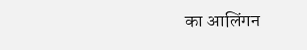का आलिंगन